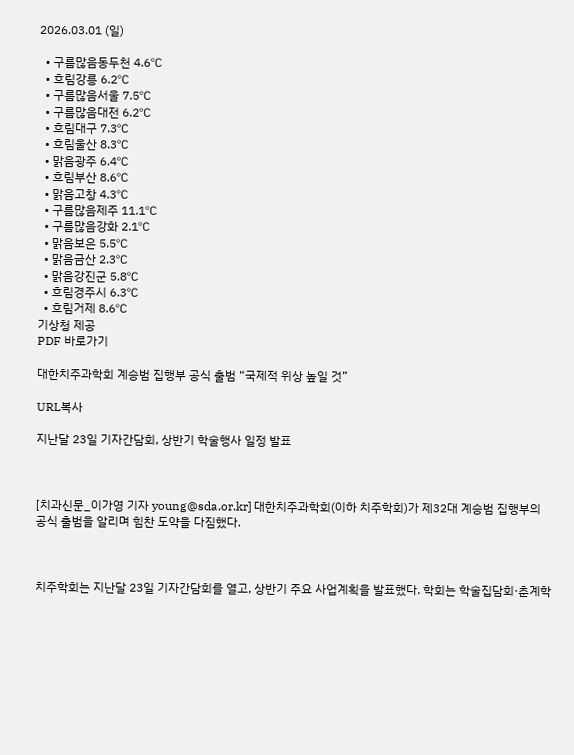2026.03.01 (일)

  • 구름많음동두천 4.6℃
  • 흐림강릉 6.2℃
  • 구름많음서울 7.5℃
  • 구름많음대전 6.2℃
  • 흐림대구 7.3℃
  • 흐림울산 8.3℃
  • 맑음광주 6.4℃
  • 흐림부산 8.6℃
  • 맑음고창 4.3℃
  • 구름많음제주 11.1℃
  • 구름많음강화 2.1℃
  • 맑음보은 5.5℃
  • 맑음금산 2.3℃
  • 맑음강진군 5.8℃
  • 흐림경주시 6.3℃
  • 흐림거제 8.6℃
기상청 제공
PDF 바로가기

대한치주과학회 계승범 집행부 공식 출범 “국제적 위상 높일 것”

URL복사

지난달 23일 기자간담회, 상반기 학술행사 일정 발표



[치과신문_이가영 기자 young@sda.or.kr] 대한치주과학회(이하 치주학회)가 제32대 계승범 집행부의 공식 출범을 알리며 힘찬 도약을 다짐했다.



치주학회는 지난달 23일 기자간담회를 열고, 상반기 주요 사업계획을 발표했다. 학회는 학술집담회·춘계학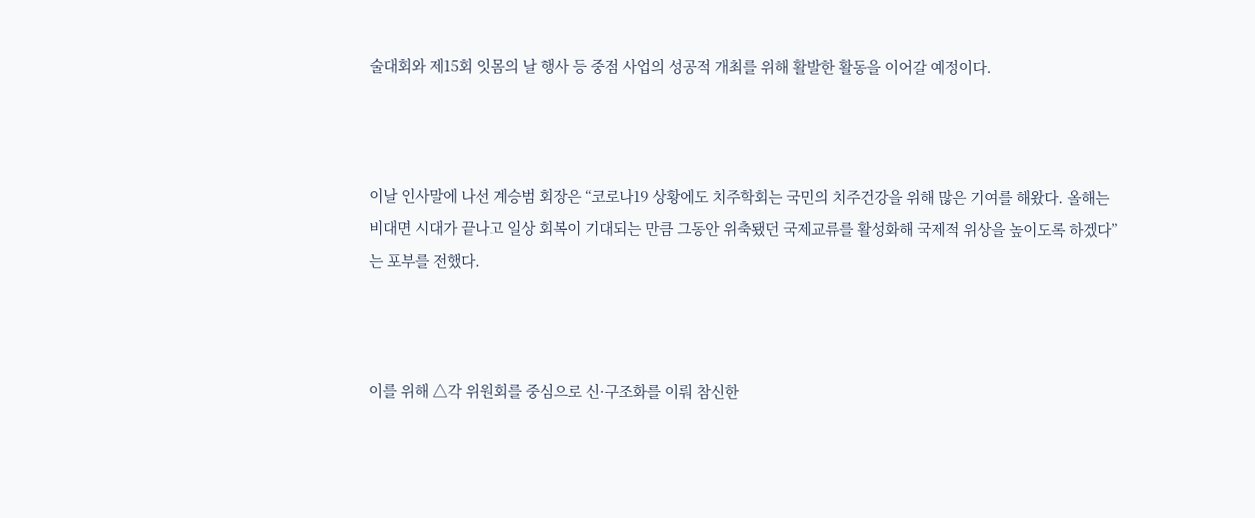술대회와 제15회 잇몸의 날 행사 등 중점 사업의 성공적 개최를 위해 활발한 활동을 이어갈 예정이다.



이날 인사말에 나선 계승범 회장은 “코로나19 상황에도 치주학회는 국민의 치주건강을 위해 많은 기여를 해왔다. 올해는 비대면 시대가 끝나고 일상 회복이 기대되는 만큼 그동안 위축됐던 국제교류를 활성화해 국제적 위상을 높이도록 하겠다”는 포부를 전했다.



이를 위해 △각 위원회를 중심으로 신·구조화를 이뤄 참신한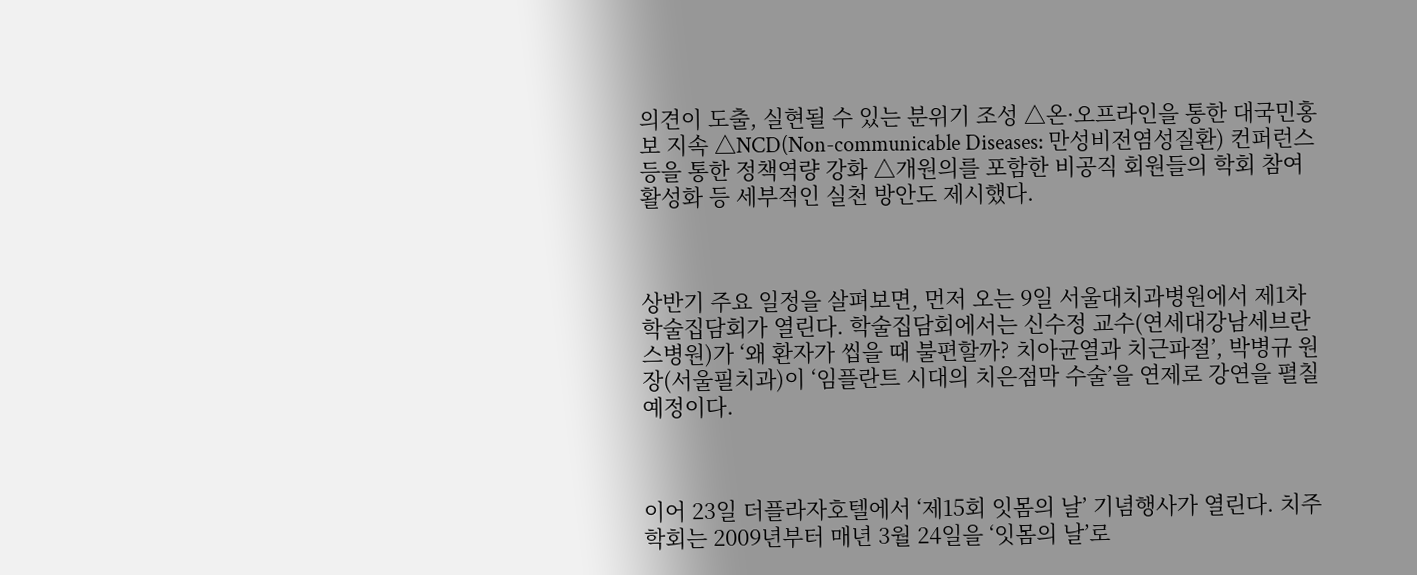의견이 도출, 실현될 수 있는 분위기 조성 △온·오프라인을 통한 대국민홍보 지속 △NCD(Non-communicable Diseases: 만성비전염성질환) 컨퍼런스 등을 통한 정책역량 강화 △개원의를 포함한 비공직 회원들의 학회 참여 활성화 등 세부적인 실천 방안도 제시했다.



상반기 주요 일정을 살펴보면, 먼저 오는 9일 서울대치과병원에서 제1차 학술집담회가 열린다. 학술집담회에서는 신수정 교수(연세대강남세브란스병원)가 ‘왜 환자가 씹을 때 불편할까? 치아균열과 치근파절’, 박병규 원장(서울필치과)이 ‘임플란트 시대의 치은점막 수술’을 연제로 강연을 펼칠 예정이다.



이어 23일 더플라자호텔에서 ‘제15회 잇몸의 날’ 기념행사가 열린다. 치주학회는 2009년부터 매년 3월 24일을 ‘잇몸의 날’로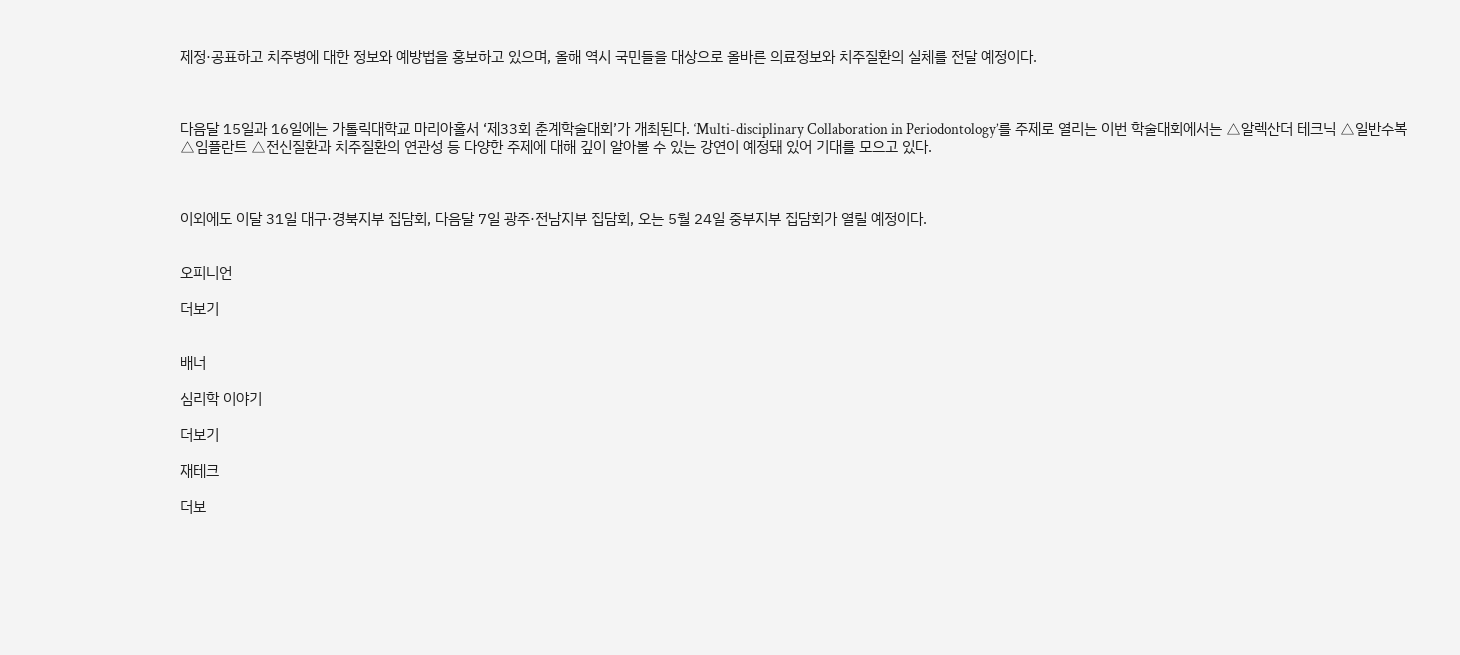제정·공표하고 치주병에 대한 정보와 예방법을 홍보하고 있으며, 올해 역시 국민들을 대상으로 올바른 의료정보와 치주질환의 실체를 전달 예정이다.



다음달 15일과 16일에는 가톨릭대학교 마리아홀서 ‘제33회 춘계학술대회’가 개최된다. ‘Multi-disciplinary Collaboration in Periodontology’를 주제로 열리는 이번 학술대회에서는 △알렉산더 테크닉 △일반수복 △임플란트 △전신질환과 치주질환의 연관성 등 다양한 주제에 대해 깊이 알아볼 수 있는 강연이 예정돼 있어 기대를 모으고 있다.



이외에도 이달 31일 대구·경북지부 집담회, 다음달 7일 광주·전남지부 집담회, 오는 5월 24일 중부지부 집담회가 열릴 예정이다.


오피니언

더보기


배너

심리학 이야기

더보기

재테크

더보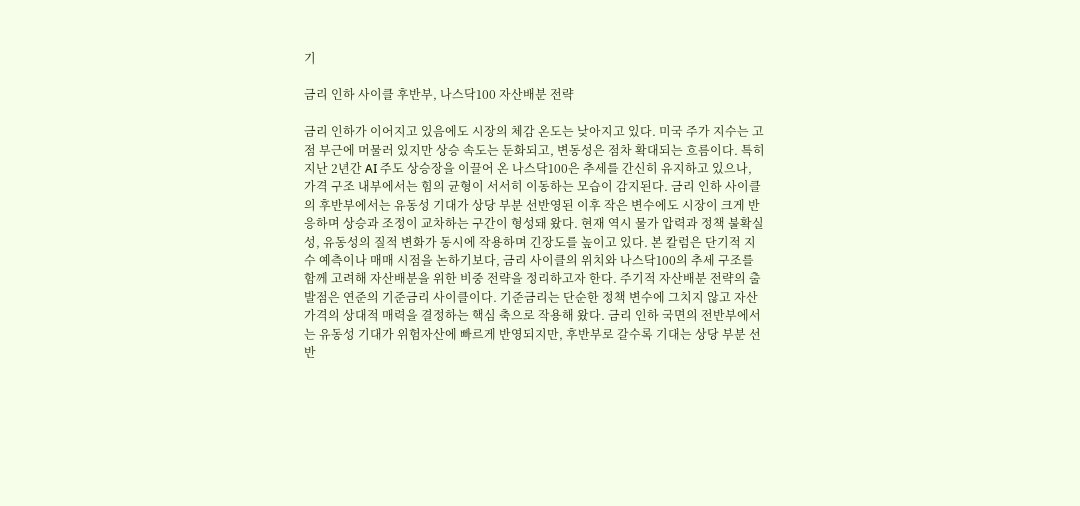기

금리 인하 사이클 후반부, 나스닥100 자산배분 전략

금리 인하가 이어지고 있음에도 시장의 체감 온도는 낮아지고 있다. 미국 주가 지수는 고점 부근에 머물러 있지만 상승 속도는 둔화되고, 변동성은 점차 확대되는 흐름이다. 특히 지난 2년간 AI 주도 상승장을 이끌어 온 나스닥100은 추세를 간신히 유지하고 있으나, 가격 구조 내부에서는 힘의 균형이 서서히 이동하는 모습이 감지된다. 금리 인하 사이클의 후반부에서는 유동성 기대가 상당 부분 선반영된 이후 작은 변수에도 시장이 크게 반응하며 상승과 조정이 교차하는 구간이 형성돼 왔다. 현재 역시 물가 압력과 정책 불확실성, 유동성의 질적 변화가 동시에 작용하며 긴장도를 높이고 있다. 본 칼럼은 단기적 지수 예측이나 매매 시점을 논하기보다, 금리 사이클의 위치와 나스닥100의 추세 구조를 함께 고려해 자산배분을 위한 비중 전략을 정리하고자 한다. 주기적 자산배분 전략의 출발점은 연준의 기준금리 사이클이다. 기준금리는 단순한 정책 변수에 그치지 않고 자산 가격의 상대적 매력을 결정하는 핵심 축으로 작용해 왔다. 금리 인하 국면의 전반부에서는 유동성 기대가 위험자산에 빠르게 반영되지만, 후반부로 갈수록 기대는 상당 부분 선반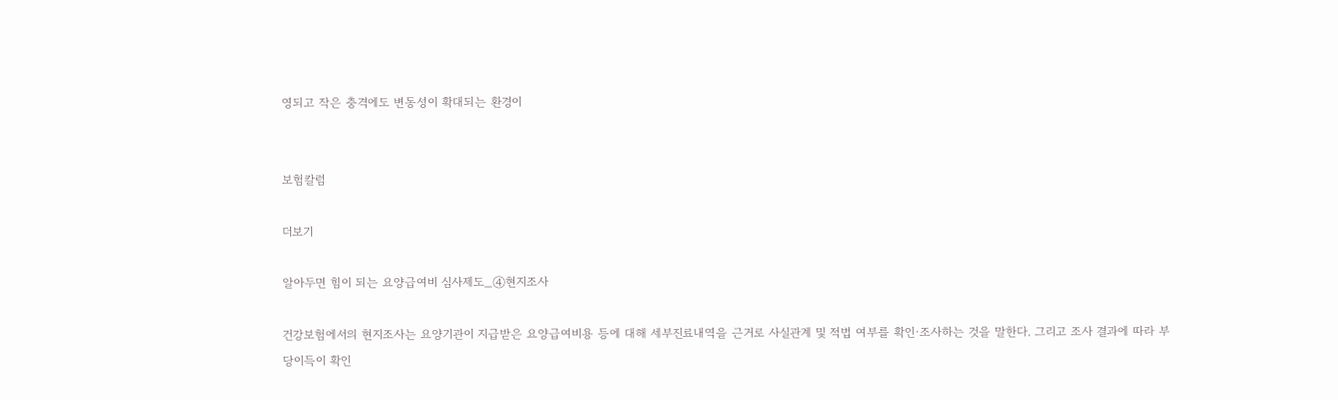영되고 작은 충격에도 변동성이 확대되는 환경이


보험칼럼

더보기

알아두면 힘이 되는 요양급여비 심사제도_④현지조사

건강보험에서의 현지조사는 요양기관이 지급받은 요양급여비용 등에 대해 세부진료내역을 근거로 사실관계 및 적법 여부를 확인·조사하는 것을 말한다. 그리고 조사 결과에 따라 부당이득이 확인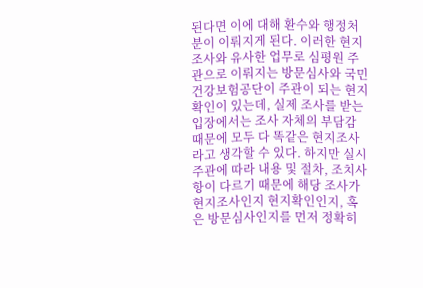된다면 이에 대해 환수와 행정처분이 이뤄지게 된다. 이러한 현지조사와 유사한 업무로 심평원 주관으로 이뤄지는 방문심사와 국민건강보험공단이 주관이 되는 현지확인이 있는데, 실제 조사를 받는 입장에서는 조사 자체의 부담감 때문에 모두 다 똑같은 현지조사라고 생각할 수 있다. 하지만 실시 주관에 따라 내용 및 절차, 조치사항이 다르기 때문에 해당 조사가 현지조사인지 현지확인인지, 혹은 방문심사인지를 먼저 정확히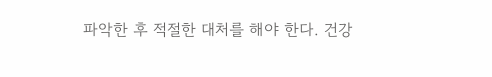파악한 후 적절한 대처를 해야 한다. 건강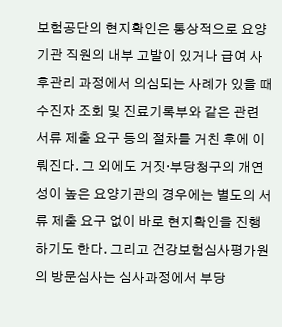보험공단의 현지확인은 통상적으로 요양기관 직원의 내부 고발이 있거나 급여 사후관리 과정에서 의심되는 사례가 있을 때 수진자 조회 및 진료기록부와 같은 관련 서류 제출 요구 등의 절차를 거친 후에 이뤄진다. 그 외에도 거짓·부당청구의 개연성이 높은 요양기관의 경우에는 별도의 서류 제출 요구 없이 바로 현지확인을 진행하기도 한다. 그리고 건강보험심사평가원의 방문심사는 심사과정에서 부당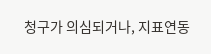청구가 의심되거나, 지표연동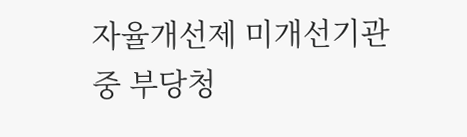자율개선제 미개선기관 중 부당청